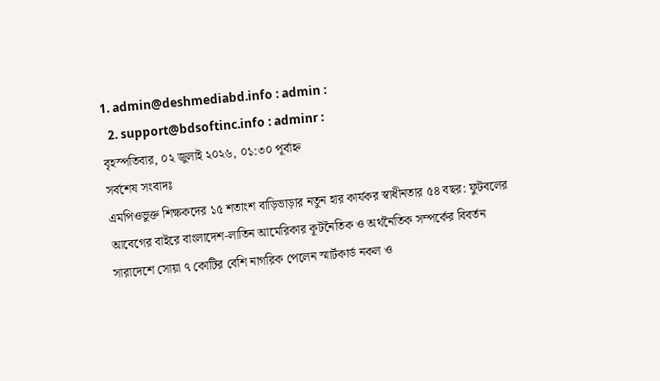1. admin@deshmediabd.info : admin :
  2. support@bdsoftinc.info : adminr :
বৃহস্পতিবার, ০২ জুলাই ২০২৬, ০১:৩০ পূর্বাহ্ন
সর্বশেষ সংবাদঃ
এমপিওভুক্ত শিক্ষকদের ১৫ শতাংশ বাড়িভাড়ার নতুন হার কার্যকর স্বাধীনতার ৫৪ বছর: ফুটবলের আবেগের বাইরে বাংলাদেশ-লাতিন আমেরিকার কূটনৈতিক ও অর্থনৈতিক সম্পর্কের বিবর্তন সারাদেশে সোয়া ৭ কোটির বেশি নাগরিক পেলেন স্মার্টকার্ড নকল ও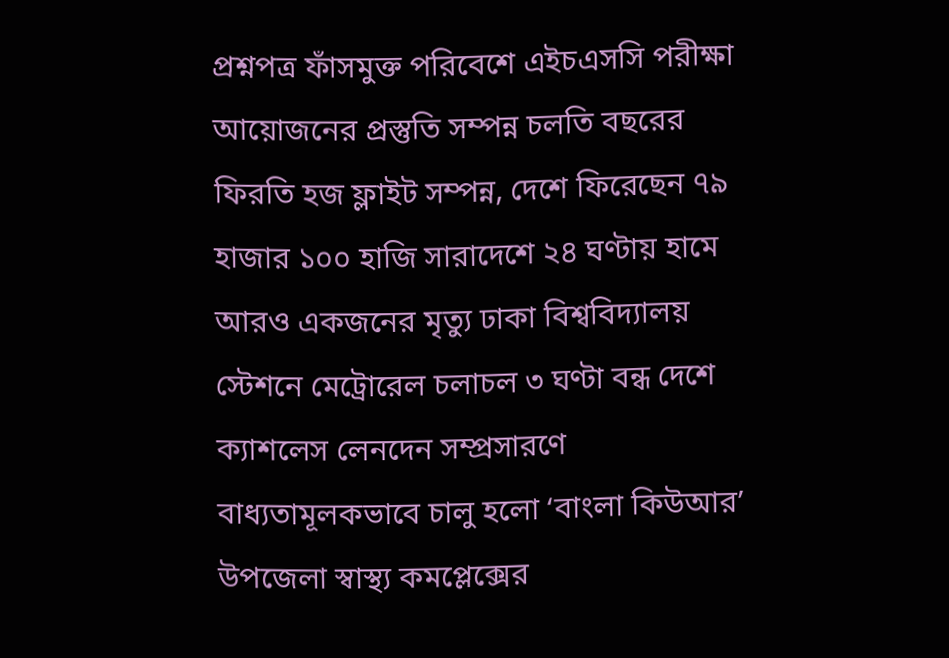প্রশ্নপত্র ফাঁসমুক্ত পরিবেশে এইচএসসি পরীক্ষা আয়োজনের প্রস্তুতি সম্পন্ন চলতি বছরের ফিরতি হজ ফ্লাইট সম্পন্ন, দেশে ফিরেছেন ৭৯ হাজার ১০০ হাজি সারাদেশে ২৪ ঘণ্টায় হামে আরও একজনের মৃত্যু ঢাকা বিশ্ববিদ্যালয় স্টেশনে মেট্রোরেল চলাচল ৩ ঘণ্টা বন্ধ দেশে ক্যাশলেস লেনদেন সম্প্রসারণে বাধ্যতামূলকভাবে চালু হলো ‘বাংলা কিউআর’ উপজেলা স্বাস্থ্য কমপ্লেক্সের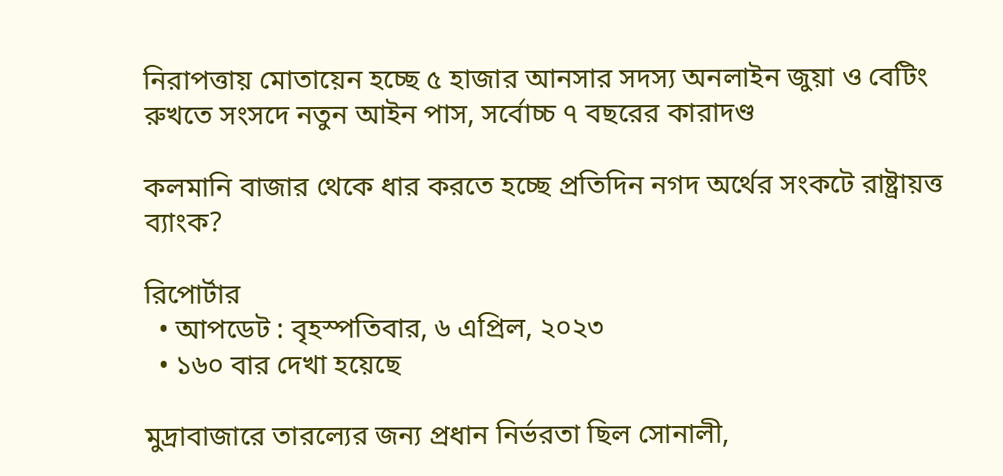নিরাপত্তায় মোতায়েন হচ্ছে ৫ হাজার আনসার সদস্য অনলাইন জুয়া ও বেটিং রুখতে সংসদে নতুন আইন পাস, সর্বোচ্চ ৭ বছরের কারাদণ্ড

কলমানি বাজার থেকে ধার করতে হচ্ছে প্রতিদিন নগদ অর্থের সংকটে রাষ্ট্রায়ত্ত ব্যাংক?

রিপোর্টার
  • আপডেট : বৃহস্পতিবার, ৬ এপ্রিল, ২০২৩
  • ১৬০ বার দেখা হয়েছে

মুদ্রাবাজারে তারল্যের জন্য প্রধান নির্ভরতা ছিল সোনালী,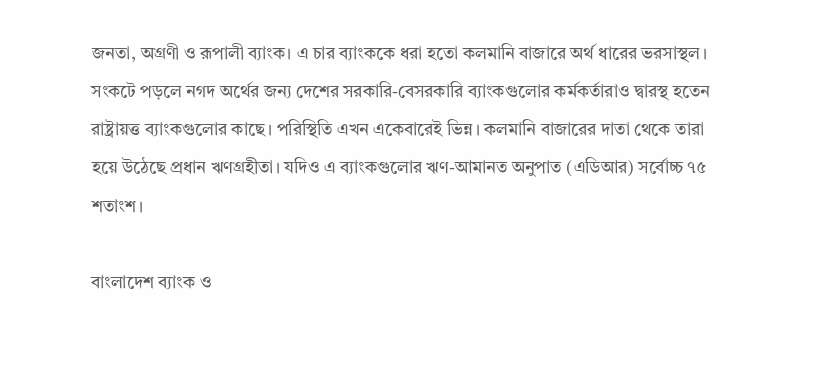জনতা, অগ্রণী ও রূপালী ব্যাংক। এ চার ব্যাংককে ধরা হতো কলমানি বাজারে অর্থ ধারের ভরসাস্থল। সংকটে পড়লে নগদ অর্থের জন্য দেশের সরকারি-বেসরকারি ব্যাংকগুলোর কর্মকর্তারাও দ্বারস্থ হতেন রাষ্ট্রায়ত্ত ব্যাংকগুলোর কাছে। পরিস্থিতি এখন একেবারেই ভিন্ন। কলমানি বাজারের দাতা থেকে তারা হয়ে উঠেছে প্রধান ঋণগ্রহীতা। যদিও এ ব্যাংকগুলোর ঋণ-আমানত অনুপাত (এডিআর) সর্বোচ্চ ৭৫ শতাংশ।

বাংলাদেশ ব্যাংক ও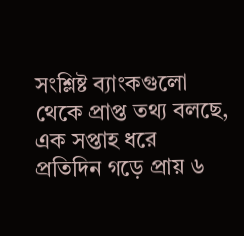সংশ্লিষ্ট ব্যাংকগুলো থেকে প্রাপ্ত তথ্য বলছে, এক সপ্তাহ ধরে প্রতিদিন গড়ে প্রায় ৬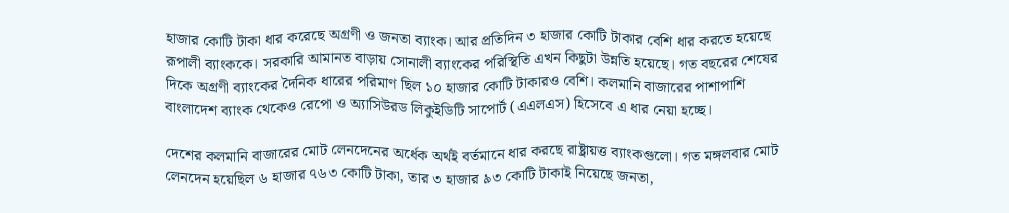হাজার কোটি টাকা ধার করেছে অগ্রণী ও জনতা ব্যাংক। আর প্রতিদিন ৩ হাজার কোটি টাকার বেশি ধার করতে হয়েছে রূপালী ব্যাংককে। সরকারি আমানত বাড়ায় সোনালী ব্যাংকের পরিস্থিতি এখন কিছুটা উন্নতি হয়েছে। গত বছরের শেষের দিকে অগ্রণী ব্যাংকের দৈনিক ধারের পরিমাণ ছিল ১০ হাজার কোটি টাকারও বেশি। কলমানি বাজারের পাশাপাশি বাংলাদেশ ব্যাংক থেকেও রেপো ও অ্যাসিউরড লিকুইডিটি সাপোর্ট (এএলএস) হিসেবে এ ধার নেয়া হচ্ছে।

দেশের কলমানি বাজারের মোট লেনদেনের অর্ধেক অর্থই বর্তমানে ধার করছে রাষ্ট্রায়ত্ত ব্যাংকগুলো। গত মঙ্গলবার মোট লেনদেন হয়েছিল ৬ হাজার ৭৬৩ কোটি টাকা, তার ৩ হাজার ৯৩ কোটি টাকাই নিয়েছে জনতা,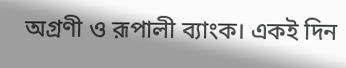অগ্রণী ও রূপালী ব্যাংক। একই দিন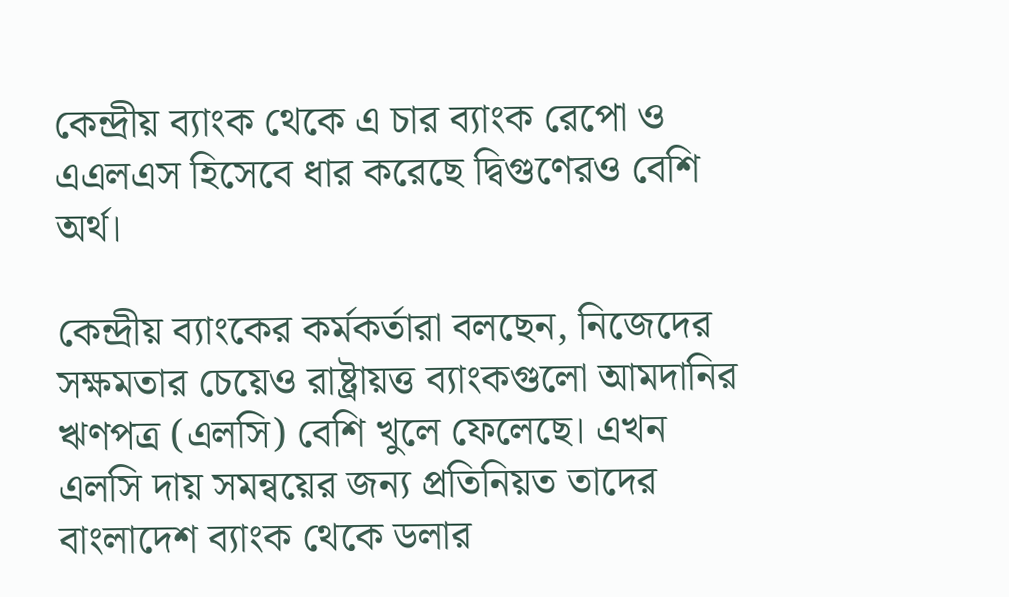কেন্দ্রীয় ব্যাংক থেকে এ চার ব্যাংক রেপো ও এএলএস হিসেবে ধার করেছে দ্বিগুণেরও বেশি অর্থ।

কেন্দ্রীয় ব্যাংকের কর্মকর্তারা বলছেন, নিজেদের সক্ষমতার চেয়েও রাষ্ট্রায়ত্ত ব্যাংকগুলো আমদানির ঋণপত্র (এলসি) বেশি খুলে ফেলেছে। এখন এলসি দায় সমন্বয়ের জন্য প্রতিনিয়ত তাদের বাংলাদেশ ব্যাংক থেকে ডলার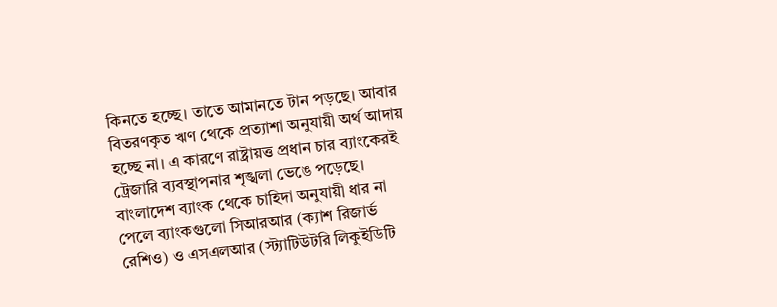কিনতে হচ্ছে। তাতে আমানতে টান পড়ছে। আবার বিতরণকৃত ঋণ থেকে প্রত্যাশা অনুযায়ী অর্থ আদায় হচ্ছে না। এ কারণে রাষ্ট্রায়ত্ত প্রধান চার ব্যাংকেরই ট্রেজারি ব্যবস্থাপনার শৃঙ্খলা ভেঙে পড়েছে। বাংলাদেশ ব্যাংক থেকে চাহিদা অনুযায়ী ধার না পেলে ব্যাংকগুলো সিআরআর (ক্যাশ রিজার্ভ রেশিও) ও এসএলআর (স্ট্যাটিউটরি লিকুইডিটি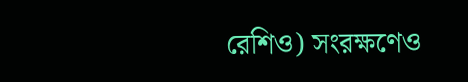রেশিও) সংরক্ষণেও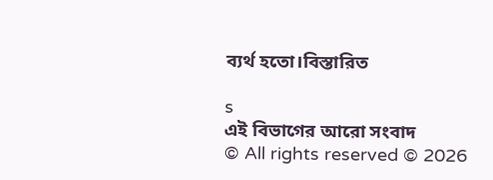ব্যর্থ হতো।বিস্তারিত

s
এই বিভাগের আরো সংবাদ
© All rights reserved © 2026